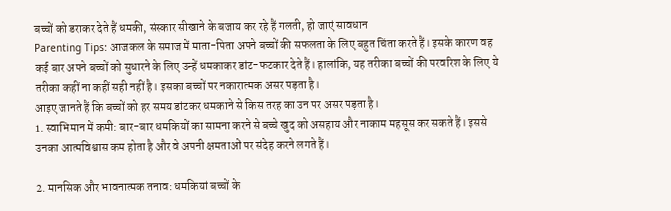बच्चों को डराकर देते हैं धमकी, संस्कार सीखाने के बजाय कर रहे हैं गलती, हो जाएं सावधान
Parenting Tips: आजकल के समाज में माता-पिता अपने बच्चों की सफलता के लिए बहुत चिंता करते हैं। इसके कारण वह कई बार अपने बच्चों को सुधारने के लिए उन्हें धमकाकर डांट-फटकार देते हैं। हालांकि, यह तरीका बच्चों की परवरिश के लिए ये तरीका कहीं ना कहीं सही नहीं है। इसका बच्चों पर नकारात्मक असर पड़ता है।
आइए जानते हैं कि बच्चों को हर समय डांटकर धमकाने से किस तरह का उन पर असर पड़ता है।
1. स्वाभिमान में कमी: बार-बार धमकियों का सामना करने से बच्चे खुद को असहाय और नाकाम महसूस कर सकते हैं। इससे उनका आत्मविश्वास कम होता है और वे अपनी क्षमताओं पर संदेह करने लगते हैं।

2. मानसिक और भावनात्मक तनाव: धमकियां बच्चों के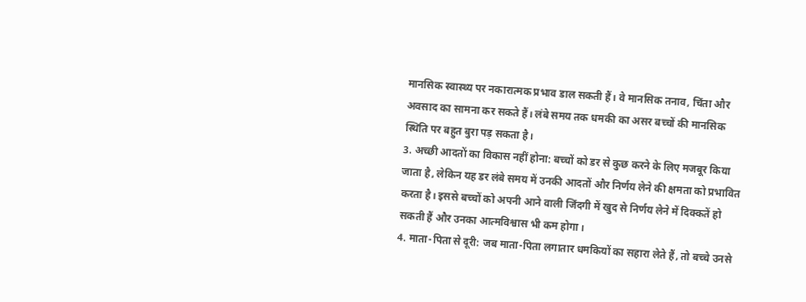मानसिक स्वास्थ्य पर नकारात्मक प्रभाव डाल सकती हैं। वे मानसिक तनाव, चिंता और अवसाद का सामना कर सकते हैं। लंबे समय तक धमकी का असर बच्चों की मानसिक स्थिति पर बहुत बुरा पड़ सकता है।
3. अच्छी आदतों का विकास नहीं होना: बच्चों को डर से कुछ करने के लिए मजबूर किया जाता है, लेकिन यह डर लंबे समय में उनकी आदतों और निर्णय लेने की क्षमता को प्रभावित करता है। इससे बच्चों को अपनी आने वाली जिंदगी में खुद से निर्णय लेने में दिक्कतें हो सकती हैं और उनका आत्मविश्वास भी कम होगा।
4. माता-पिता से दूरी: जब माता-पिता लगातार धमकियों का सहारा लेते हैं, तो बच्चे उनसे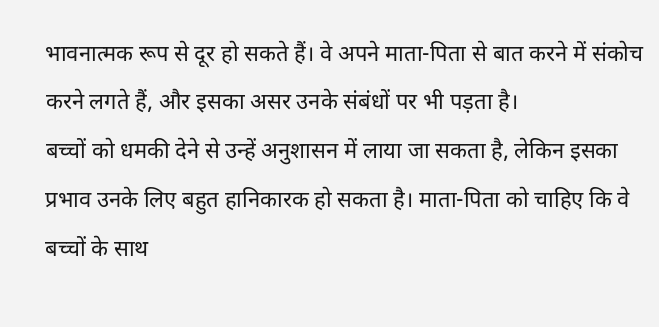भावनात्मक रूप से दूर हो सकते हैं। वे अपने माता-पिता से बात करने में संकोच करने लगते हैं, और इसका असर उनके संबंधों पर भी पड़ता है।
बच्चों को धमकी देने से उन्हें अनुशासन में लाया जा सकता है, लेकिन इसका प्रभाव उनके लिए बहुत हानिकारक हो सकता है। माता-पिता को चाहिए कि वे बच्चों के साथ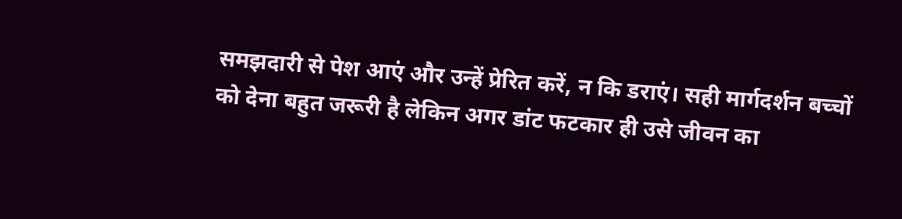समझदारी से पेश आएं और उन्हें प्रेरित करें, न कि डराएं। सही मार्गदर्शन बच्चों को देना बहुत जरूरी है लेकिन अगर डांट फटकार ही उसे जीवन का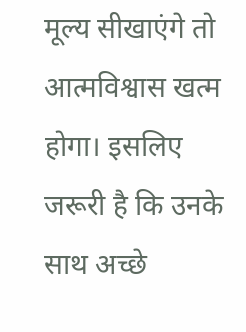मूल्य सीखाएंगे तो आत्मविश्वास खत्म होगा। इसलिए जरूरी है कि उनके साथ अच्छे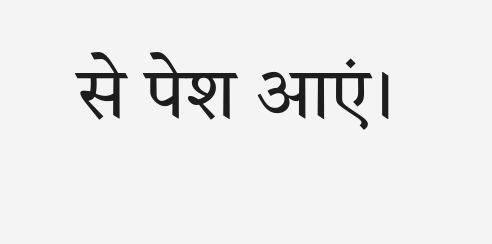से पेश आएं।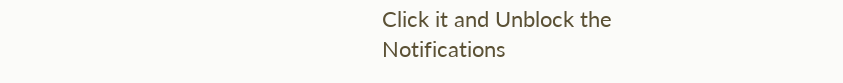Click it and Unblock the Notifications